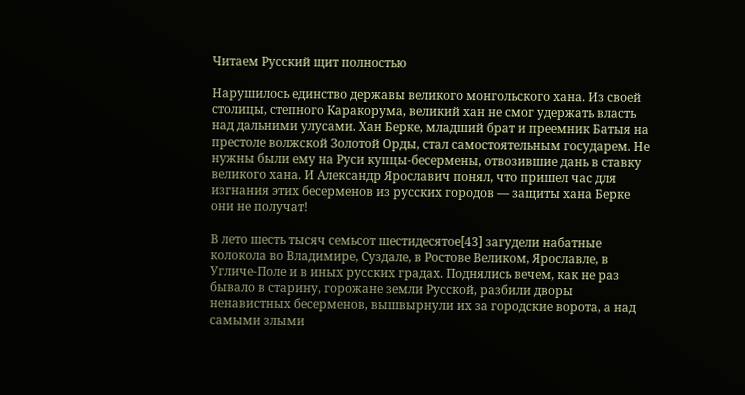Читаем Русский щит полностью

Нарушилось единство державы великого монгольского хана. Из своей столицы, степного Каракорума, великий хан не смог удержать власть над дальними улусами. Хан Берке, младший брат и преемник Батыя на престоле волжской Золотой Орды, стал самостоятельным государем. Не нужны были ему на Руси купцы-бесермены, отвозившие дань в ставку великого хана. И Александр Ярославич понял, что пришел час для изгнания этих бесерменов из русских городов — защиты хана Берке они не получат!

В лето шесть тысяч семьсот шестидесятое[43] загудели набатные колокола во Владимире, Суздале, в Ростове Великом, Ярославле, в Угличе-Поле и в иных русских градах. Поднялись вечем, как не раз бывало в старину, горожане земли Русской, разбили дворы ненавистных бесерменов, вышвырнули их за городские ворота, а над самыми злыми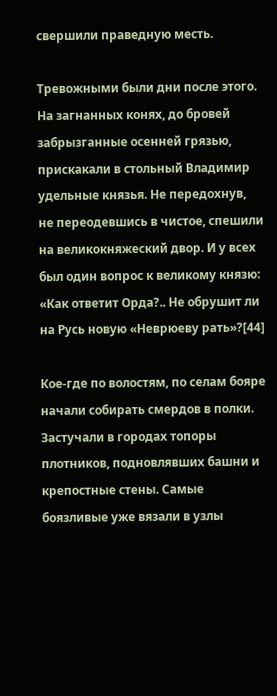свершили праведную месть.

Тревожными были дни после этого. На загнанных конях, до бровей забрызганные осенней грязью, прискакали в стольный Владимир удельные князья. Не передохнув, не переодевшись в чистое, спешили на великокняжеский двор. И у всех был один вопрос к великому князю: «Как ответит Орда?.. Не обрушит ли на Русь новую «Неврюеву рать»?[44]

Кое-где по волостям, по селам бояре начали собирать смердов в полки. Застучали в городах топоры плотников, подновлявших башни и крепостные стены. Самые боязливые уже вязали в узлы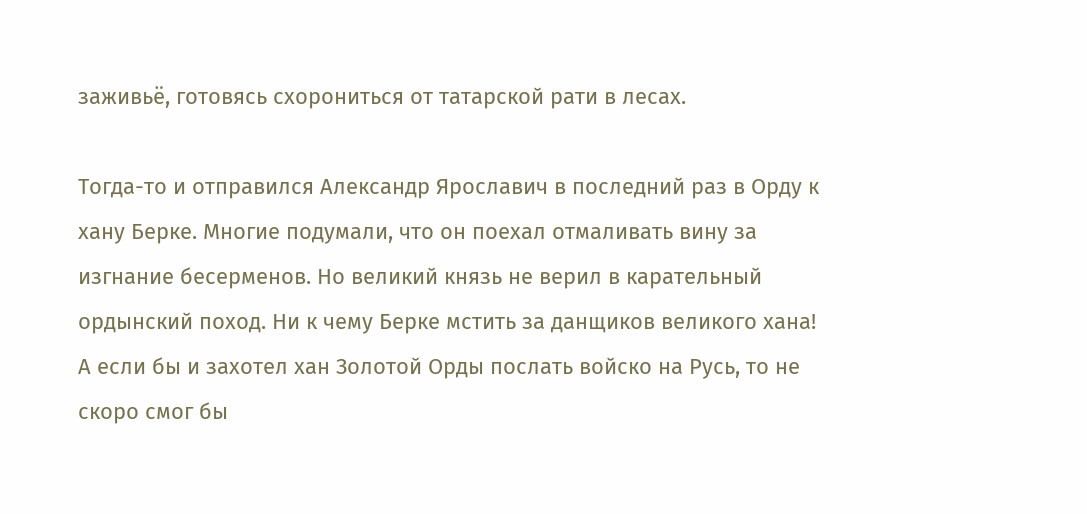заживьё, готовясь схорониться от татарской рати в лесах.

Тогда-то и отправился Александр Ярославич в последний раз в Орду к хану Берке. Многие подумали, что он поехал отмаливать вину за изгнание бесерменов. Но великий князь не верил в карательный ордынский поход. Ни к чему Берке мстить за данщиков великого хана! А если бы и захотел хан Золотой Орды послать войско на Русь, то не скоро смог бы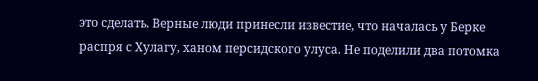это сделать. Верные люди принесли известие, что началась у Берке распря с Хулагу, ханом персидского улуса. Не поделили два потомка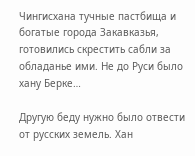Чингисхана тучные пастбища и богатые города Закавказья, готовились скрестить сабли за обладанье ими. Не до Руси было хану Берке…

Другую беду нужно было отвести от русских земель. Хан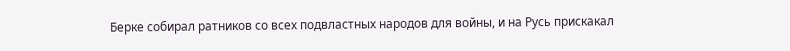Берке собирал ратников со всех подвластных народов для войны, и на Русь прискакал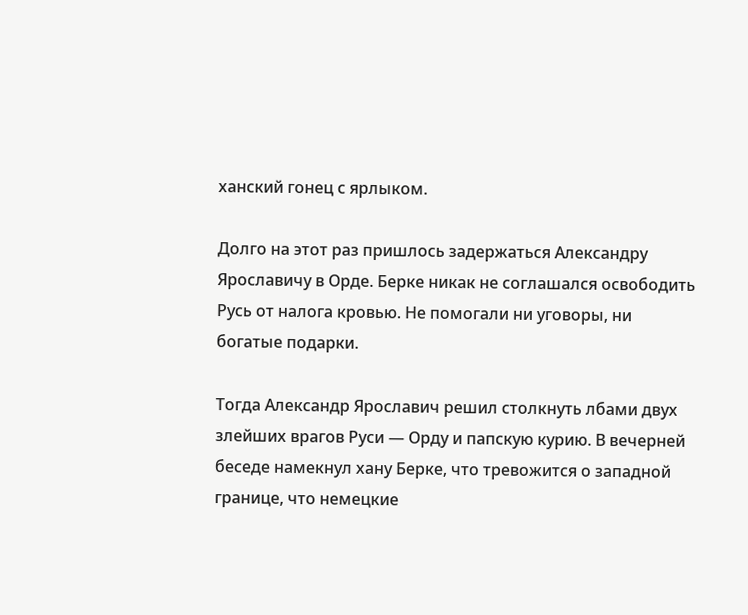ханский гонец с ярлыком.

Долго на этот раз пришлось задержаться Александру Ярославичу в Орде. Берке никак не соглашался освободить Русь от налога кровью. Не помогали ни уговоры, ни богатые подарки.

Тогда Александр Ярославич решил столкнуть лбами двух злейших врагов Руси — Орду и папскую курию. В вечерней беседе намекнул хану Берке, что тревожится о западной границе, что немецкие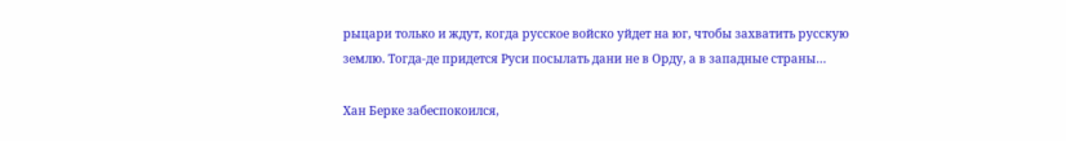рыцари только и ждут, когда русское войско уйдет на юг, чтобы захватить русскую землю. Тогда-де придется Руси посылать дани не в Орду, а в западные страны…

Хан Берке забеспокоился,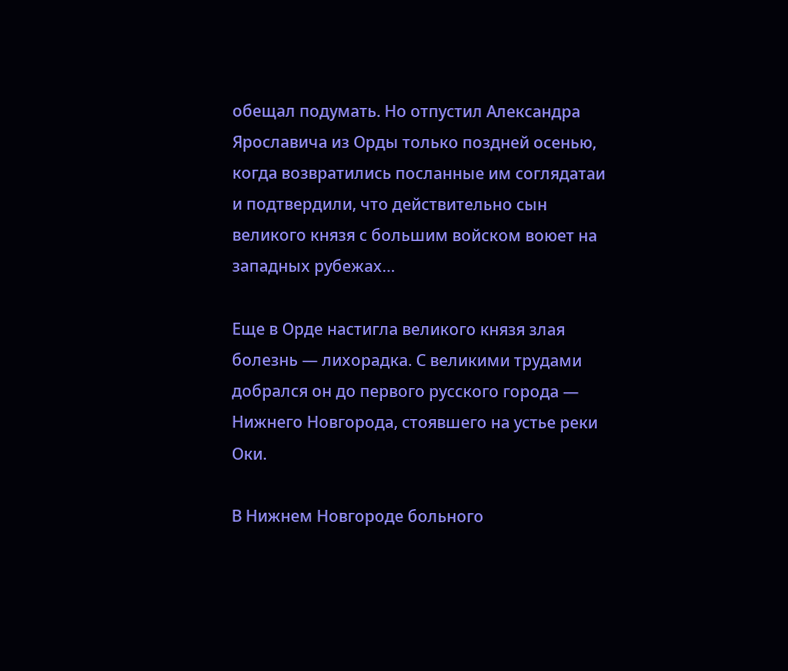обещал подумать. Но отпустил Александра Ярославича из Орды только поздней осенью, когда возвратились посланные им соглядатаи и подтвердили, что действительно сын великого князя с большим войском воюет на западных рубежах…

Еще в Орде настигла великого князя злая болезнь — лихорадка. С великими трудами добрался он до первого русского города — Нижнего Новгорода, стоявшего на устье реки Оки.

В Нижнем Новгороде больного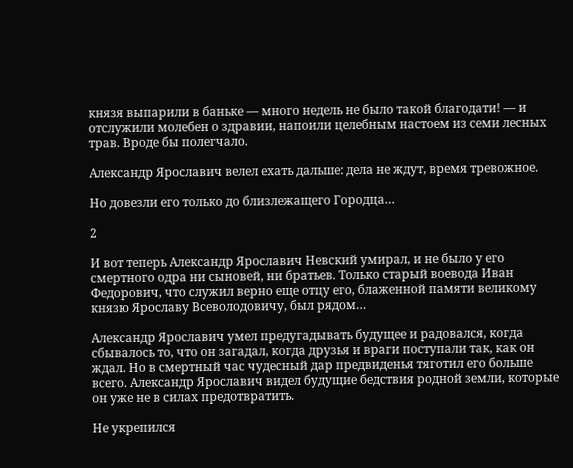князя выпарили в баньке — много недель не было такой благодати! — и отслужили молебен о здравии, напоили целебным настоем из семи лесных трав. Вроде бы полегчало.

Александр Ярославич велел ехать дальше: дела не ждут, время тревожное.

Но довезли его только до близлежащего Городца…

2

И вот теперь Александр Ярославич Невский умирал, и не было у его смертного одра ни сыновей, ни братьев. Только старый воевода Иван Федорович, что служил верно еще отцу его, блаженной памяти великому князю Ярославу Всеволодовичу, был рядом…

Александр Ярославич умел предугадывать будущее и радовался, когда сбывалось то, что он загадал, когда друзья и враги поступали так, как он ждал. Но в смертный час чудесный дар предвиденья тяготил его больше всего. Александр Ярославич видел будущие бедствия родной земли, которые он уже не в силах предотвратить.

Не укрепился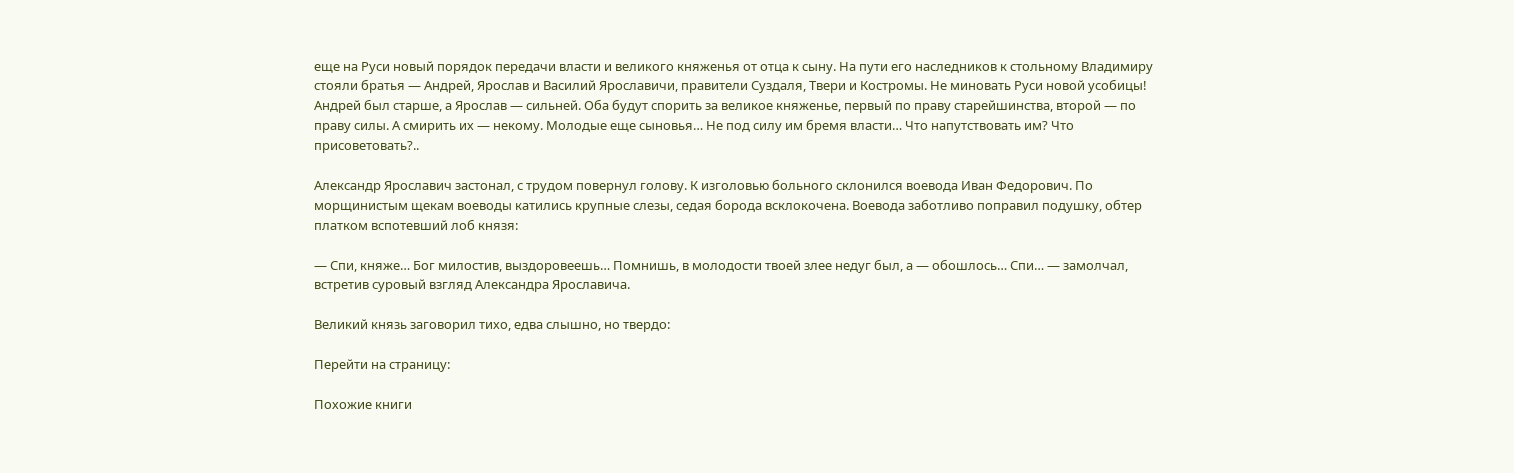еще на Руси новый порядок передачи власти и великого княженья от отца к сыну. На пути его наследников к стольному Владимиру стояли братья — Андрей, Ярослав и Василий Ярославичи, правители Суздаля, Твери и Костромы. Не миновать Руси новой усобицы! Андрей был старше, а Ярослав — сильней. Оба будут спорить за великое княженье, первый по праву старейшинства, второй — по праву силы. А смирить их — некому. Молодые еще сыновья… Не под силу им бремя власти… Что напутствовать им? Что присоветовать?..

Александр Ярославич застонал, с трудом повернул голову. К изголовью больного склонился воевода Иван Федорович. По морщинистым щекам воеводы катились крупные слезы, седая борода всклокочена. Воевода заботливо поправил подушку, обтер платком вспотевший лоб князя:

— Спи, княже… Бог милостив, выздоровеешь… Помнишь, в молодости твоей злее недуг был, а — обошлось… Спи… — замолчал, встретив суровый взгляд Александра Ярославича.

Великий князь заговорил тихо, едва слышно, но твердо:

Перейти на страницу:

Похожие книги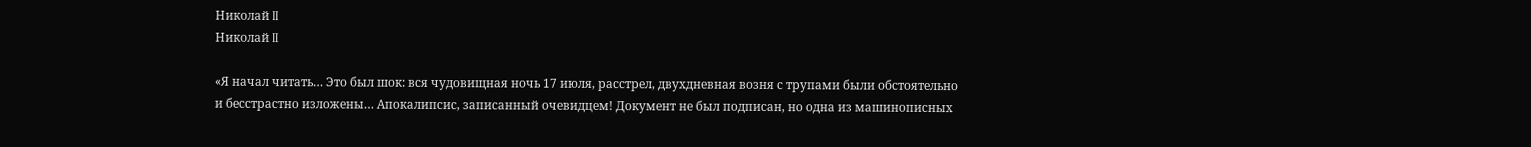Николай II
Николай II

«Я начал читать… Это был шок: вся чудовищная ночь 17 июля, расстрел, двухдневная возня с трупами были обстоятельно и бесстрастно изложены… Апокалипсис, записанный очевидцем! Документ не был подписан, но одна из машинописных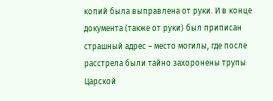копий была выправлена от руки. И в конце документа (также от руки) был приписан страшный адрес – место могилы, где после расстрела были тайно захоронены трупы Царской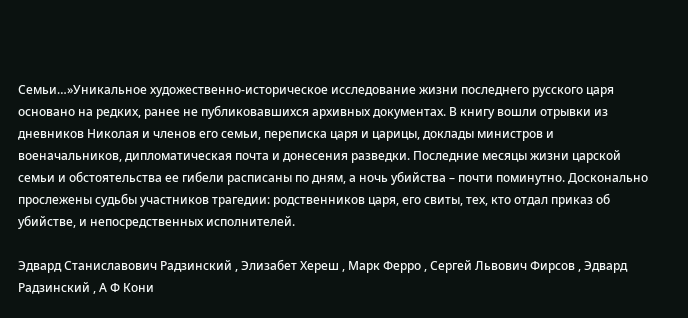Семьи…»Уникальное художественно-историческое исследование жизни последнего русского царя основано на редких, ранее не публиковавшихся архивных документах. В книгу вошли отрывки из дневников Николая и членов его семьи, переписка царя и царицы, доклады министров и военачальников, дипломатическая почта и донесения разведки. Последние месяцы жизни царской семьи и обстоятельства ее гибели расписаны по дням, а ночь убийства – почти поминутно. Досконально прослежены судьбы участников трагедии: родственников царя, его свиты, тех, кто отдал приказ об убийстве, и непосредственных исполнителей.

Эдвард Станиславович Радзинский , Элизабет Хереш , Марк Ферро , Сергей Львович Фирсов , Эдвард Радзинский , А Ф Кони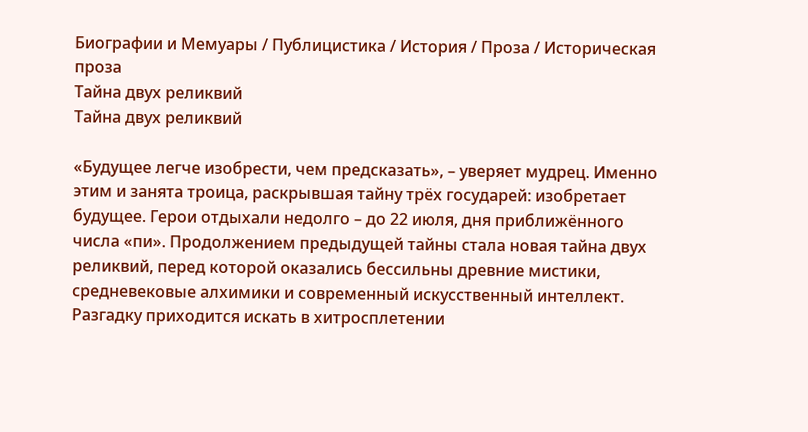Биографии и Мемуары / Публицистика / История / Проза / Историческая проза
Тайна двух реликвий
Тайна двух реликвий

«Будущее легче изобрести, чем предсказать», – уверяет мудрец. Именно этим и занята троица, раскрывшая тайну трёх государей: изобретает будущее. Герои отдыхали недолго – до 22 июля, дня приближённого числа «пи». Продолжением предыдущей тайны стала новая тайна двух реликвий, перед которой оказались бессильны древние мистики, средневековые алхимики и современный искусственный интеллект. Разгадку приходится искать в хитросплетении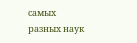самых разных наук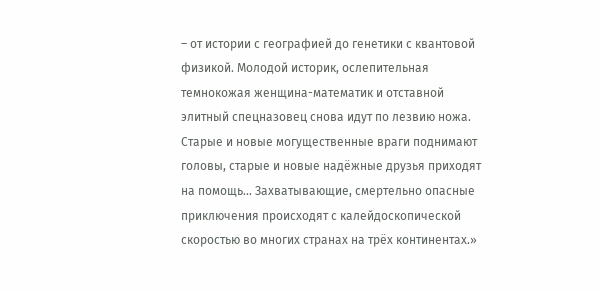– от истории с географией до генетики с квантовой физикой. Молодой историк, ослепительная темнокожая женщина-математик и отставной элитный спецназовец снова идут по лезвию ножа. Старые и новые могущественные враги поднимают головы, старые и новые надёжные друзья приходят на помощь… Захватывающие, смертельно опасные приключения происходят с калейдоскопической скоростью во многих странах на трёх континентах.»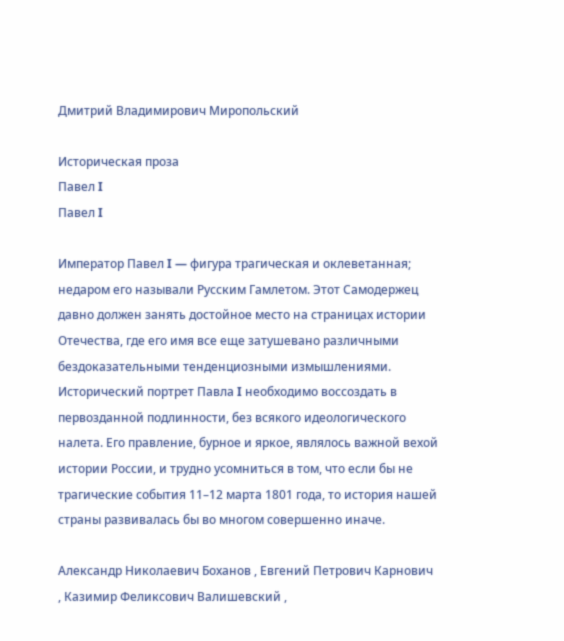Дмитрий Владимирович Миропольский

Историческая проза
Павел I
Павел I

Император Павел I — фигура трагическая и оклеветанная; недаром его называли Русским Гамлетом. Этот Самодержец давно должен занять достойное место на страницах истории Отечества, где его имя все еще затушевано различными бездоказательными тенденциозными измышлениями. Исторический портрет Павла I необходимо воссоздать в первозданной подлинности, без всякого идеологического налета. Его правление, бурное и яркое, являлось важной вехой истории России, и трудно усомниться в том, что если бы не трагические события 11–12 марта 1801 года, то история нашей страны развивалась бы во многом совершенно иначе.

Александр Николаевич Боханов , Евгений Петрович Карнович , Казимир Феликсович Валишевский ,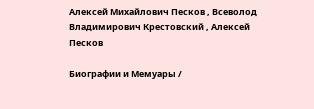Алексей Михайлович Песков , Всеволод Владимирович Крестовский , Алексей Песков

Биографии и Мемуары /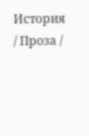История / Проза /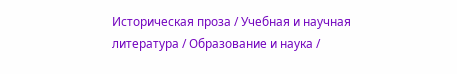Историческая проза / Учебная и научная литература / Образование и наука /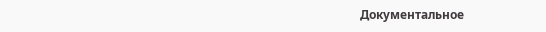Документальное